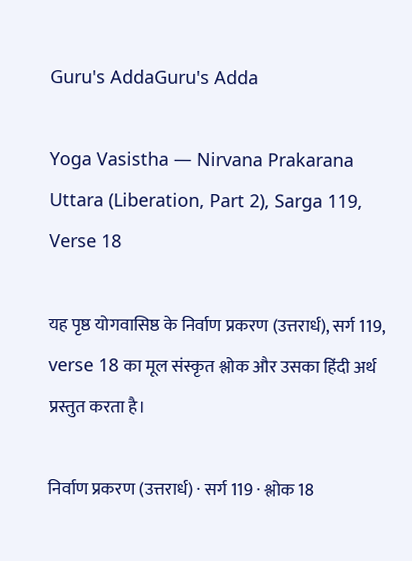Guru's AddaGuru's Adda

Yoga Vasistha — Nirvana Prakarana Uttara (Liberation, Part 2), Sarga 119, Verse 18

यह पृष्ठ योगवासिष्ठ के निर्वाण प्रकरण (उत्तरार्ध), सर्ग 119, verse 18 का मूल संस्कृत श्लोक और उसका हिंदी अर्थ प्रस्तुत करता है।

निर्वाण प्रकरण (उत्तरार्ध) · सर्ग 119 · श्लोक 18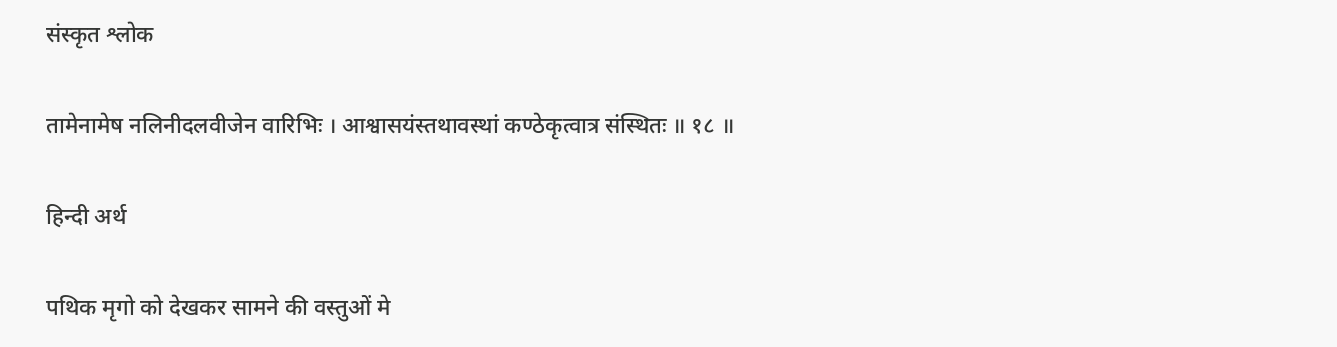संस्कृत श्लोक

तामेनामेष नलिनीदलवीजेन वारिभिः । आश्वासयंस्तथावस्थां कण्ठेकृत्वात्र संस्थितः ॥ १८ ॥

हिन्दी अर्थ

पथिक मृगो को देखकर सामने की वस्तुओं मे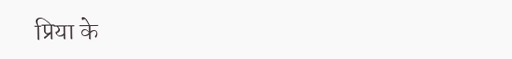प्रिया के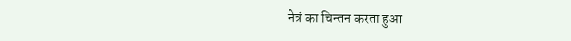नेत्रं का चिन्तन करता हुआ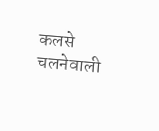कलसे चलनेवाली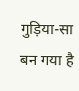गुड़िया-सा बन गया है